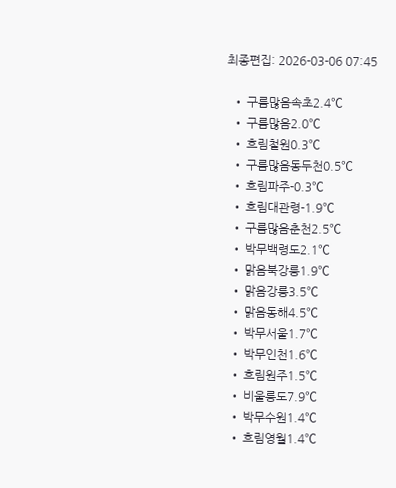최종편집: 2026-03-06 07:45

  • 구름많음속초2.4℃
  • 구름많음2.0℃
  • 흐림철원0.3℃
  • 구름많음동두천0.5℃
  • 흐림파주-0.3℃
  • 흐림대관령-1.9℃
  • 구름많음춘천2.5℃
  • 박무백령도2.1℃
  • 맑음북강릉1.9℃
  • 맑음강릉3.5℃
  • 맑음동해4.5℃
  • 박무서울1.7℃
  • 박무인천1.6℃
  • 흐림원주1.5℃
  • 비울릉도7.9℃
  • 박무수원1.4℃
  • 흐림영월1.4℃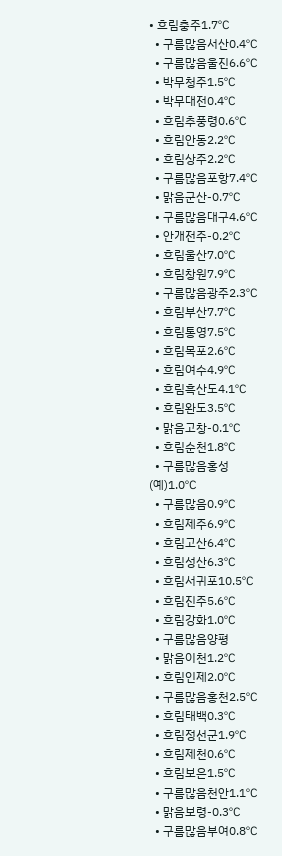• 흐림충주1.7℃
  • 구름많음서산0.4℃
  • 구름많음울진6.6℃
  • 박무청주1.5℃
  • 박무대전0.4℃
  • 흐림추풍령0.6℃
  • 흐림안동2.2℃
  • 흐림상주2.2℃
  • 구름많음포항7.4℃
  • 맑음군산-0.7℃
  • 구름많음대구4.6℃
  • 안개전주-0.2℃
  • 흐림울산7.0℃
  • 흐림창원7.9℃
  • 구름많음광주2.3℃
  • 흐림부산7.7℃
  • 흐림통영7.5℃
  • 흐림목포2.6℃
  • 흐림여수4.9℃
  • 흐림흑산도4.1℃
  • 흐림완도3.5℃
  • 맑음고창-0.1℃
  • 흐림순천1.8℃
  • 구름많음홍성(예)1.0℃
  • 구름많음0.9℃
  • 흐림제주6.9℃
  • 흐림고산6.4℃
  • 흐림성산6.3℃
  • 흐림서귀포10.5℃
  • 흐림진주5.6℃
  • 흐림강화1.0℃
  • 구름많음양평
  • 맑음이천1.2℃
  • 흐림인제2.0℃
  • 구름많음홍천2.5℃
  • 흐림태백0.3℃
  • 흐림정선군1.9℃
  • 흐림제천0.6℃
  • 흐림보은1.5℃
  • 구름많음천안1.1℃
  • 맑음보령-0.3℃
  • 구름많음부여0.8℃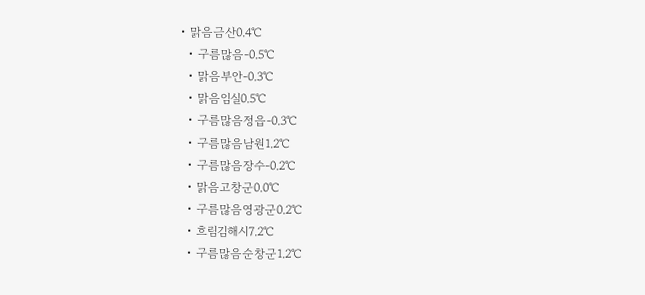• 맑음금산0.4℃
  • 구름많음-0.5℃
  • 맑음부안-0.3℃
  • 맑음임실0.5℃
  • 구름많음정읍-0.3℃
  • 구름많음남원1.2℃
  • 구름많음장수-0.2℃
  • 맑음고창군0.0℃
  • 구름많음영광군0.2℃
  • 흐림김해시7.2℃
  • 구름많음순창군1.2℃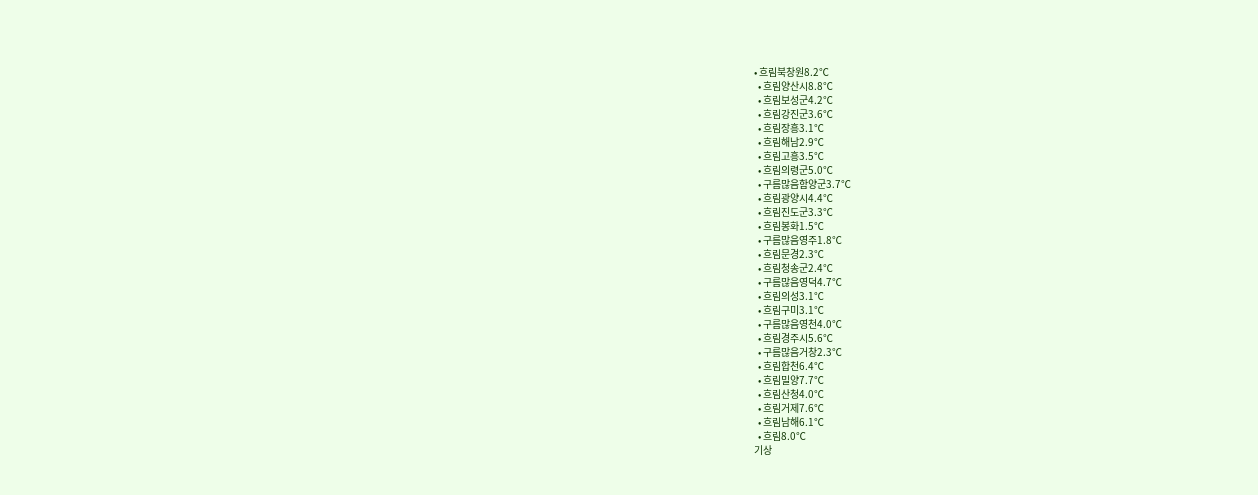• 흐림북창원8.2℃
  • 흐림양산시8.8℃
  • 흐림보성군4.2℃
  • 흐림강진군3.6℃
  • 흐림장흥3.1℃
  • 흐림해남2.9℃
  • 흐림고흥3.5℃
  • 흐림의령군5.0℃
  • 구름많음함양군3.7℃
  • 흐림광양시4.4℃
  • 흐림진도군3.3℃
  • 흐림봉화1.5℃
  • 구름많음영주1.8℃
  • 흐림문경2.3℃
  • 흐림청송군2.4℃
  • 구름많음영덕4.7℃
  • 흐림의성3.1℃
  • 흐림구미3.1℃
  • 구름많음영천4.0℃
  • 흐림경주시5.6℃
  • 구름많음거창2.3℃
  • 흐림합천6.4℃
  • 흐림밀양7.7℃
  • 흐림산청4.0℃
  • 흐림거제7.6℃
  • 흐림남해6.1℃
  • 흐림8.0℃
기상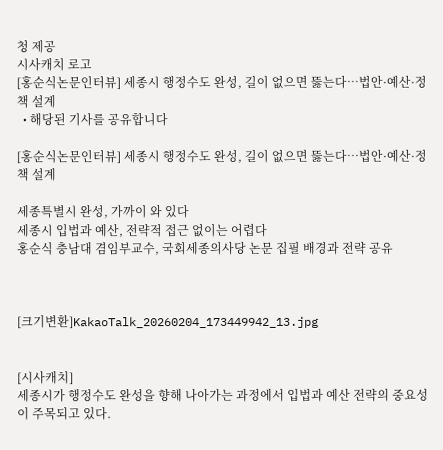청 제공
시사캐치 로고
[홍순식논문인터뷰] 세종시 행정수도 완성, 길이 없으면 뚫는다…법안·예산·정책 설계
  • 해당된 기사를 공유합니다

[홍순식논문인터뷰] 세종시 행정수도 완성, 길이 없으면 뚫는다…법안·예산·정책 설계

세종특별시 완성, 가까이 와 있다
세종시 입법과 예산, 전략적 접근 없이는 어렵다
홍순식 충남대 겸임부교수, 국회세종의사당 논문 집필 배경과 전략 공유



[크기변환]KakaoTalk_20260204_173449942_13.jpg


[시사캐치]
세종시가 행정수도 완성을 향해 나아가는 과정에서 입법과 예산 전략의 중요성이 주목되고 있다.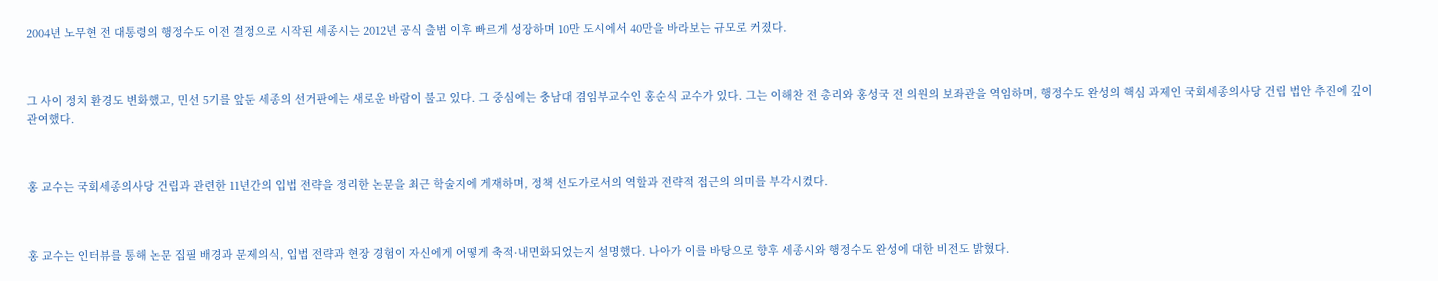2004년 노무현 전 대통령의 행정수도 이전 결정으로 시작된 세종시는 2012년 공식 출범 이후 빠르게 성장하며 10만 도시에서 40만을 바라보는 규모로 커졌다.



그 사이 정치 환경도 변화했고, 민선 5기를 앞둔 세종의 선거판에는 새로운 바람이 불고 있다. 그 중심에는 충남대 겸임부교수인 홍순식 교수가 있다. 그는 이해찬 전 총리와 홍성국 전 의원의 보좌관을 역임하며, 행정수도 완성의 핵심 과제인 국회세종의사당 건립 법안 추진에 깊이 관여했다.



홍 교수는 국회세종의사당 건립과 관련한 11년간의 입법 전략을 정리한 논문을 최근 학술지에 게재하며, 정책 선도가로서의 역할과 전략적 접근의 의미를 부각시켰다.



홍 교수는 인터뷰를 통해 논문 집필 배경과 문제의식, 입법 전략과 현장 경험이 자신에게 어떻게 축적·내면화되었는지 설명했다. 나아가 이를 바탕으로 향후 세종시와 행정수도 완성에 대한 비전도 밝혔다.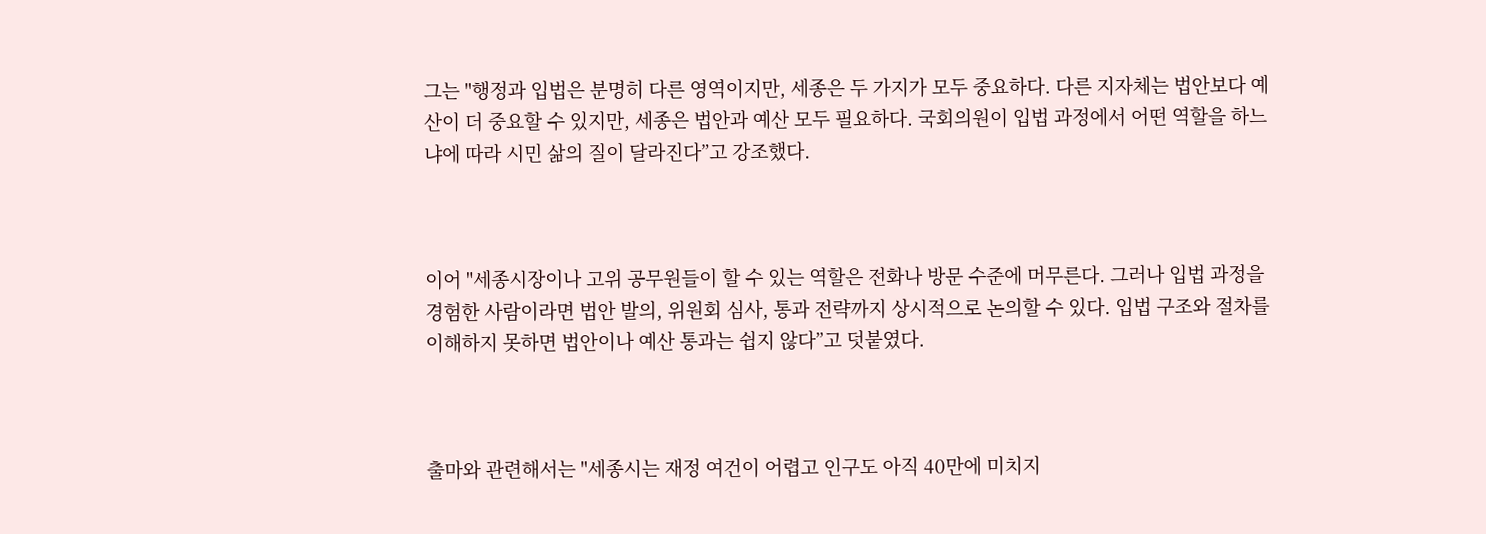그는 "행정과 입법은 분명히 다른 영역이지만, 세종은 두 가지가 모두 중요하다. 다른 지자체는 법안보다 예산이 더 중요할 수 있지만, 세종은 법안과 예산 모두 필요하다. 국회의원이 입법 과정에서 어떤 역할을 하느냐에 따라 시민 삶의 질이 달라진다”고 강조했다.



이어 "세종시장이나 고위 공무원들이 할 수 있는 역할은 전화나 방문 수준에 머무른다. 그러나 입법 과정을 경험한 사람이라면 법안 발의, 위원회 심사, 통과 전략까지 상시적으로 논의할 수 있다. 입법 구조와 절차를 이해하지 못하면 법안이나 예산 통과는 쉽지 않다”고 덧붙였다.



출마와 관련해서는 "세종시는 재정 여건이 어렵고 인구도 아직 40만에 미치지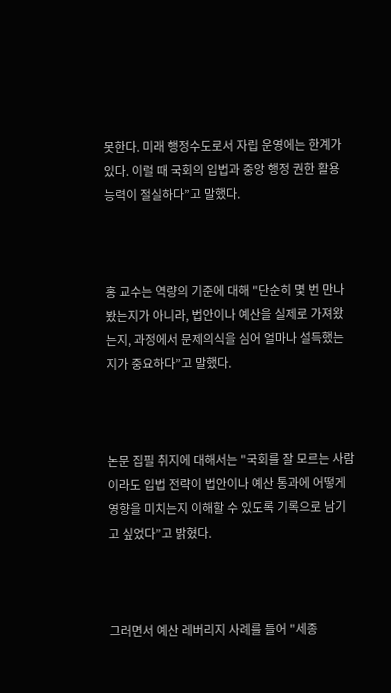못한다. 미래 행정수도로서 자립 운영에는 한계가 있다. 이럴 때 국회의 입법과 중앙 행정 권한 활용 능력이 절실하다”고 말했다.



홍 교수는 역량의 기준에 대해 "단순히 몇 번 만나봤는지가 아니라, 법안이나 예산을 실제로 가져왔는지, 과정에서 문제의식을 심어 얼마나 설득했는지가 중요하다”고 말했다.



논문 집필 취지에 대해서는 "국회를 잘 모르는 사람이라도 입법 전략이 법안이나 예산 통과에 어떻게 영향을 미치는지 이해할 수 있도록 기록으로 남기고 싶었다”고 밝혔다.



그러면서 예산 레버리지 사례를 들어 "세종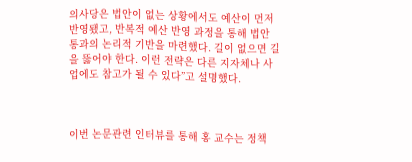의사당은 법안이 없는 상황에서도 예산이 먼저 반영됐고, 반복적 예산 반영 과정을 통해 법안 통과의 논리적 기반을 마련했다. 길이 없으면 길을 뚫어야 한다. 이런 전략은 다른 지자체나 사업에도 참고가 될 수 있다”고 설명했다.



이번 논문관련 인터뷰를 통해 홍 교수는 정책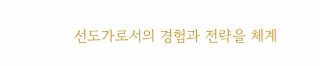선도가로서의 경험과 전략을 체계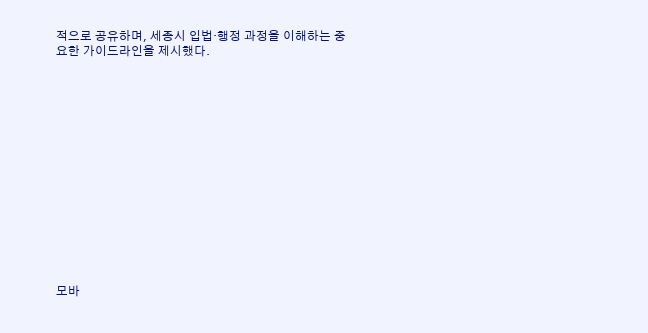적으로 공유하며, 세종시 입법·행정 과정을 이해하는 중요한 가이드라인을 제시했다.















모바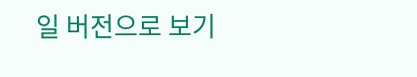일 버전으로 보기